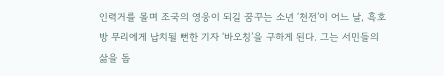인력거를 몰며 조국의 영웅이 되길 꿈꾸는 소년 ‘천전’이 어느 날, 흑호방 무리에게 납치될 뻔한 기자 ‘바오칭’을 구하게 된다. 그는 서민들의 삶을 돕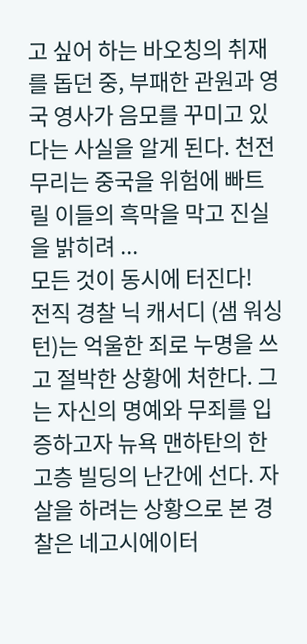고 싶어 하는 바오칭의 취재를 돕던 중, 부패한 관원과 영국 영사가 음모를 꾸미고 있다는 사실을 알게 된다. 천전 무리는 중국을 위험에 빠트릴 이들의 흑막을 막고 진실을 밝히려 ...
모든 것이 동시에 터진다!
전직 경찰 닉 캐서디 (샘 워싱턴)는 억울한 죄로 누명을 쓰고 절박한 상황에 처한다. 그는 자신의 명예와 무죄를 입증하고자 뉴욕 맨하탄의 한 고층 빌딩의 난간에 선다. 자살을 하려는 상황으로 본 경찰은 네고시에이터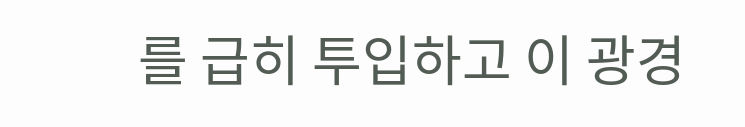를 급히 투입하고 이 광경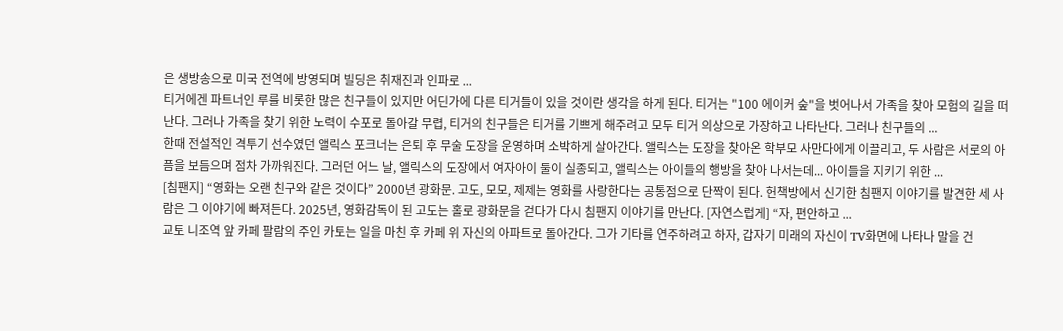은 생방송으로 미국 전역에 방영되며 빌딩은 취재진과 인파로 ...
티거에겐 파트너인 루를 비롯한 많은 친구들이 있지만 어딘가에 다른 티거들이 있을 것이란 생각을 하게 된다. 티거는 "100 에이커 숲"을 벗어나서 가족을 찾아 모험의 길을 떠난다. 그러나 가족을 찾기 위한 노력이 수포로 돌아갈 무렵, 티거의 친구들은 티거를 기쁘게 해주려고 모두 티거 의상으로 가장하고 나타난다. 그러나 친구들의 ...
한때 전설적인 격투기 선수였던 앨릭스 포크너는 은퇴 후 무술 도장을 운영하며 소박하게 살아간다. 앨릭스는 도장을 찾아온 학부모 사만다에게 이끌리고, 두 사람은 서로의 아픔을 보듬으며 점차 가까워진다. 그러던 어느 날, 앨릭스의 도장에서 여자아이 둘이 실종되고, 앨릭스는 아이들의 행방을 찾아 나서는데... 아이들을 지키기 위한 ...
[침팬지] “영화는 오랜 친구와 같은 것이다” 2000년 광화문. 고도, 모모, 제제는 영화를 사랑한다는 공통점으로 단짝이 된다. 헌책방에서 신기한 침팬지 이야기를 발견한 세 사람은 그 이야기에 빠져든다. 2025년, 영화감독이 된 고도는 홀로 광화문을 걷다가 다시 침팬지 이야기를 만난다. [자연스럽게] “자, 편안하고 ...
교토 니조역 앞 카페 팔람의 주인 카토는 일을 마친 후 카페 위 자신의 아파트로 돌아간다. 그가 기타를 연주하려고 하자, 갑자기 미래의 자신이 TV화면에 나타나 말을 건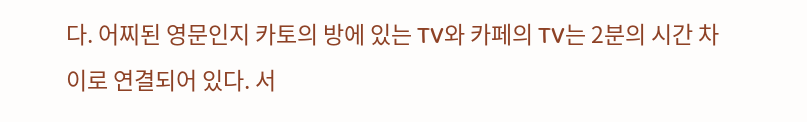다. 어찌된 영문인지 카토의 방에 있는 TV와 카페의 TV는 2분의 시간 차이로 연결되어 있다. 서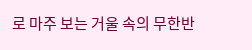로 마주 보는 거울 속의 무한반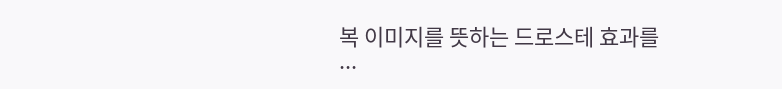복 이미지를 뜻하는 드로스테 효과를 ...